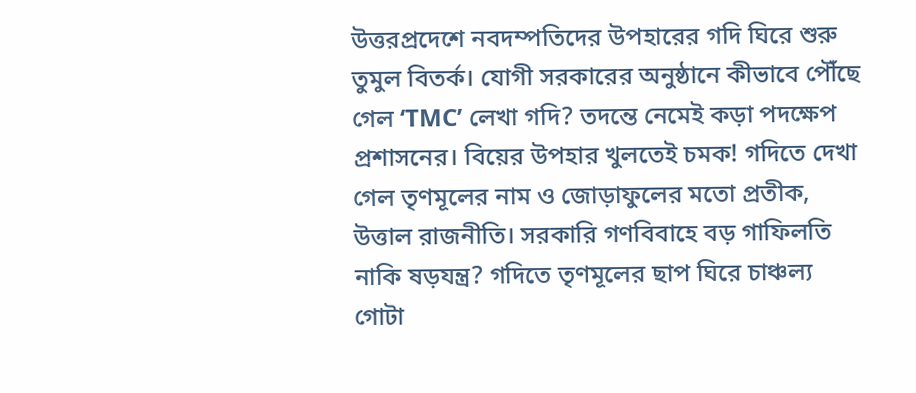উত্তরপ্রদেশে নবদম্পতিদের উপহারের গদি ঘিরে শুরু তুমুল বিতর্ক। যোগী সরকারের অনুষ্ঠানে কীভাবে পৌঁছে গেল ‘TMC’ লেখা গদি? তদন্তে নেমেই কড়া পদক্ষেপ প্রশাসনের। বিয়ের উপহার খুলতেই চমক! গদিতে দেখা গেল তৃণমূলের নাম ও জোড়াফুলের মতো প্রতীক, উত্তাল রাজনীতি। সরকারি গণবিবাহে বড় গাফিলতি নাকি ষড়যন্ত্র? গদিতে তৃণমূলের ছাপ ঘিরে চাঞ্চল্য গোটা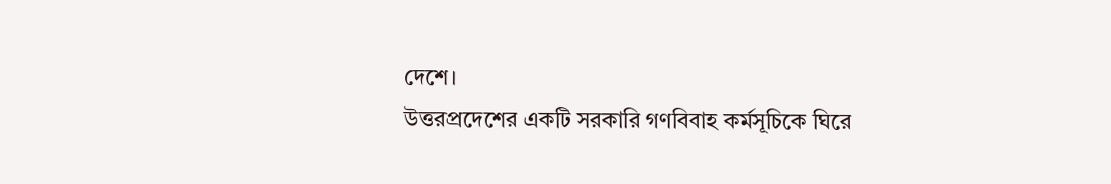দেশে।
উত্তরপ্রদেশের একটি সরকারি গণবিবাহ কর্মসূচিকে ঘিরে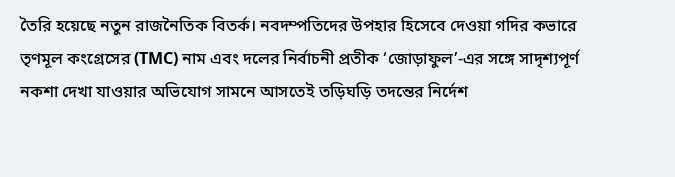তৈরি হয়েছে নতুন রাজনৈতিক বিতর্ক। নবদম্পতিদের উপহার হিসেবে দেওয়া গদির কভারে তৃণমূল কংগ্রেসের (TMC) নাম এবং দলের নির্বাচনী প্রতীক ‘জোড়াফুল’-এর সঙ্গে সাদৃশ্যপূর্ণ নকশা দেখা যাওয়ার অভিযোগ সামনে আসতেই তড়িঘড়ি তদন্তের নির্দেশ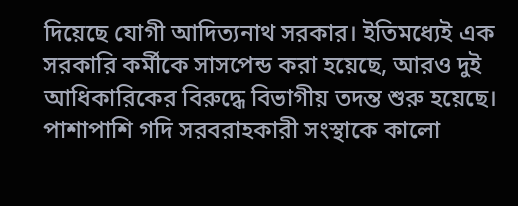দিয়েছে যোগী আদিত্যনাথ সরকার। ইতিমধ্যেই এক সরকারি কর্মীকে সাসপেন্ড করা হয়েছে, আরও দুই আধিকারিকের বিরুদ্ধে বিভাগীয় তদন্ত শুরু হয়েছে। পাশাপাশি গদি সরবরাহকারী সংস্থাকে কালো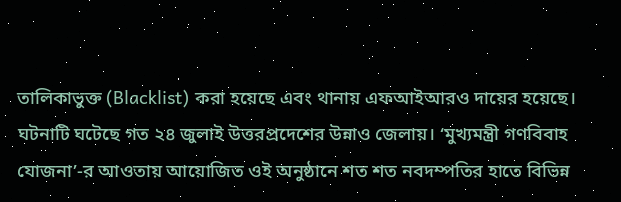তালিকাভুক্ত (Blacklist) করা হয়েছে এবং থানায় এফআইআরও দায়ের হয়েছে।
ঘটনাটি ঘটেছে গত ২৪ জুলাই উত্তরপ্রদেশের উন্নাও জেলায়। ‘মুখ্যমন্ত্রী গণবিবাহ যোজনা’-র আওতায় আয়োজিত ওই অনুষ্ঠানে শত শত নবদম্পতির হাতে বিভিন্ন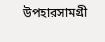উপহারসামগ্রী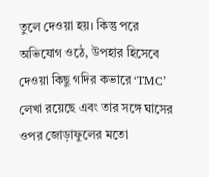তুলে দেওয়া হয়। কিন্তু পরে অভিযোগ ওঠে, উপহার হিসেবে দেওয়া কিছু গদির কভারে ‘TMC’ লেখা রয়েছে এবং তার সঙ্গে ঘাসের ওপর জোড়াফুলের মতো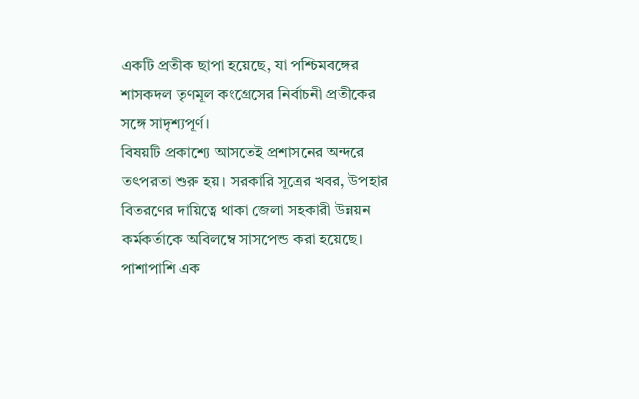একটি প্রতীক ছাপা হয়েছে, যা পশ্চিমবঙ্গের শাসকদল তৃণমূল কংগ্রেসের নির্বাচনী প্রতীকের সঙ্গে সাদৃশ্যপূর্ণ।
বিষয়টি প্রকাশ্যে আসতেই প্রশাসনের অন্দরে তৎপরতা শুরু হয়। সরকারি সূত্রের খবর, উপহার বিতরণের দায়িত্বে থাকা জেলা সহকারী উন্নয়ন কর্মকর্তাকে অবিলম্বে সাসপেন্ড করা হয়েছে। পাশাপাশি এক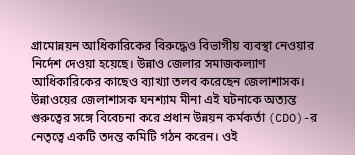গ্রামোন্নয়ন আধিকারিকের বিরুদ্ধেও বিভাগীয় ব্যবস্থা নেওয়ার নির্দেশ দেওয়া হয়েছে। উন্নাও জেলার সমাজকল্যাণ আধিকারিকের কাছেও ব্যাখ্যা তলব করেছেন জেলাশাসক।
উন্নাওয়ের জেলাশাসক ঘনশ্যাম মীনা এই ঘটনাকে অত্যন্ত গুরুত্বের সঙ্গে বিবেচনা করে প্রধান উন্নয়ন কর্মকর্তা (CDO)-র নেতৃত্বে একটি তদন্ত কমিটি গঠন করেন। ওই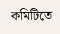কমিটিতে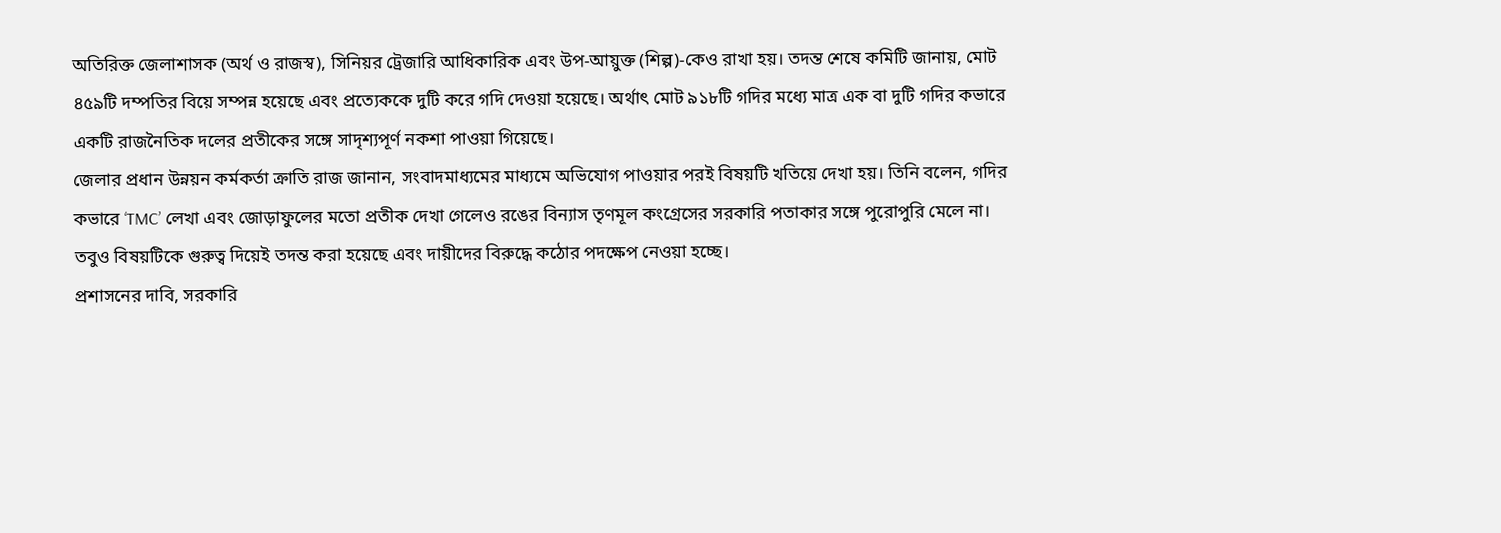অতিরিক্ত জেলাশাসক (অর্থ ও রাজস্ব), সিনিয়র ট্রেজারি আধিকারিক এবং উপ-আয়ুক্ত (শিল্প)-কেও রাখা হয়। তদন্ত শেষে কমিটি জানায়, মোট ৪৫৯টি দম্পতির বিয়ে সম্পন্ন হয়েছে এবং প্রত্যেককে দুটি করে গদি দেওয়া হয়েছে। অর্থাৎ মোট ৯১৮টি গদির মধ্যে মাত্র এক বা দুটি গদির কভারে একটি রাজনৈতিক দলের প্রতীকের সঙ্গে সাদৃশ্যপূর্ণ নকশা পাওয়া গিয়েছে।
জেলার প্রধান উন্নয়ন কর্মকর্তা ক্রাতি রাজ জানান, সংবাদমাধ্যমের মাধ্যমে অভিযোগ পাওয়ার পরই বিষয়টি খতিয়ে দেখা হয়। তিনি বলেন, গদির কভারে ‘TMC’ লেখা এবং জোড়াফুলের মতো প্রতীক দেখা গেলেও রঙের বিন্যাস তৃণমূল কংগ্রেসের সরকারি পতাকার সঙ্গে পুরোপুরি মেলে না। তবুও বিষয়টিকে গুরুত্ব দিয়েই তদন্ত করা হয়েছে এবং দায়ীদের বিরুদ্ধে কঠোর পদক্ষেপ নেওয়া হচ্ছে।
প্রশাসনের দাবি, সরকারি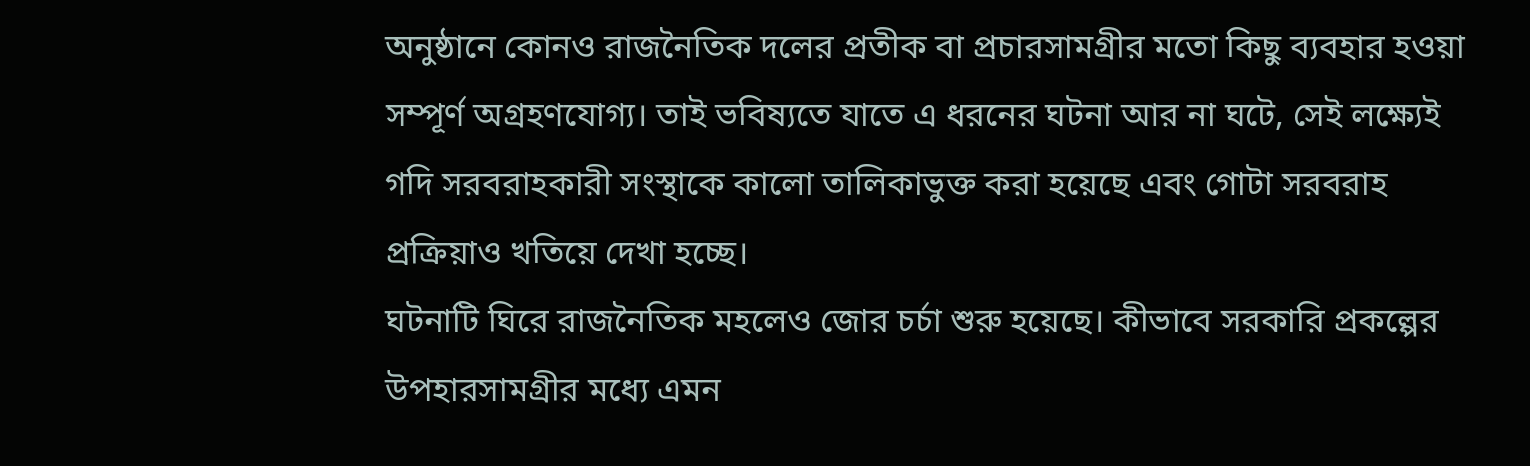অনুষ্ঠানে কোনও রাজনৈতিক দলের প্রতীক বা প্রচারসামগ্রীর মতো কিছু ব্যবহার হওয়া সম্পূর্ণ অগ্রহণযোগ্য। তাই ভবিষ্যতে যাতে এ ধরনের ঘটনা আর না ঘটে, সেই লক্ষ্যেই গদি সরবরাহকারী সংস্থাকে কালো তালিকাভুক্ত করা হয়েছে এবং গোটা সরবরাহ প্রক্রিয়াও খতিয়ে দেখা হচ্ছে।
ঘটনাটি ঘিরে রাজনৈতিক মহলেও জোর চর্চা শুরু হয়েছে। কীভাবে সরকারি প্রকল্পের উপহারসামগ্রীর মধ্যে এমন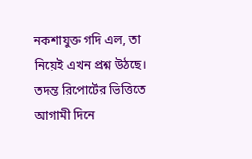নকশাযুক্ত গদি এল, তা নিয়েই এখন প্রশ্ন উঠছে। তদন্ত রিপোর্টের ভিত্তিতে আগামী দিনে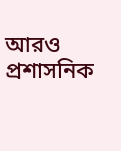আরও প্রশাসনিক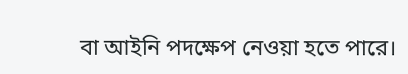বা আইনি পদক্ষেপ নেওয়া হতে পারে।